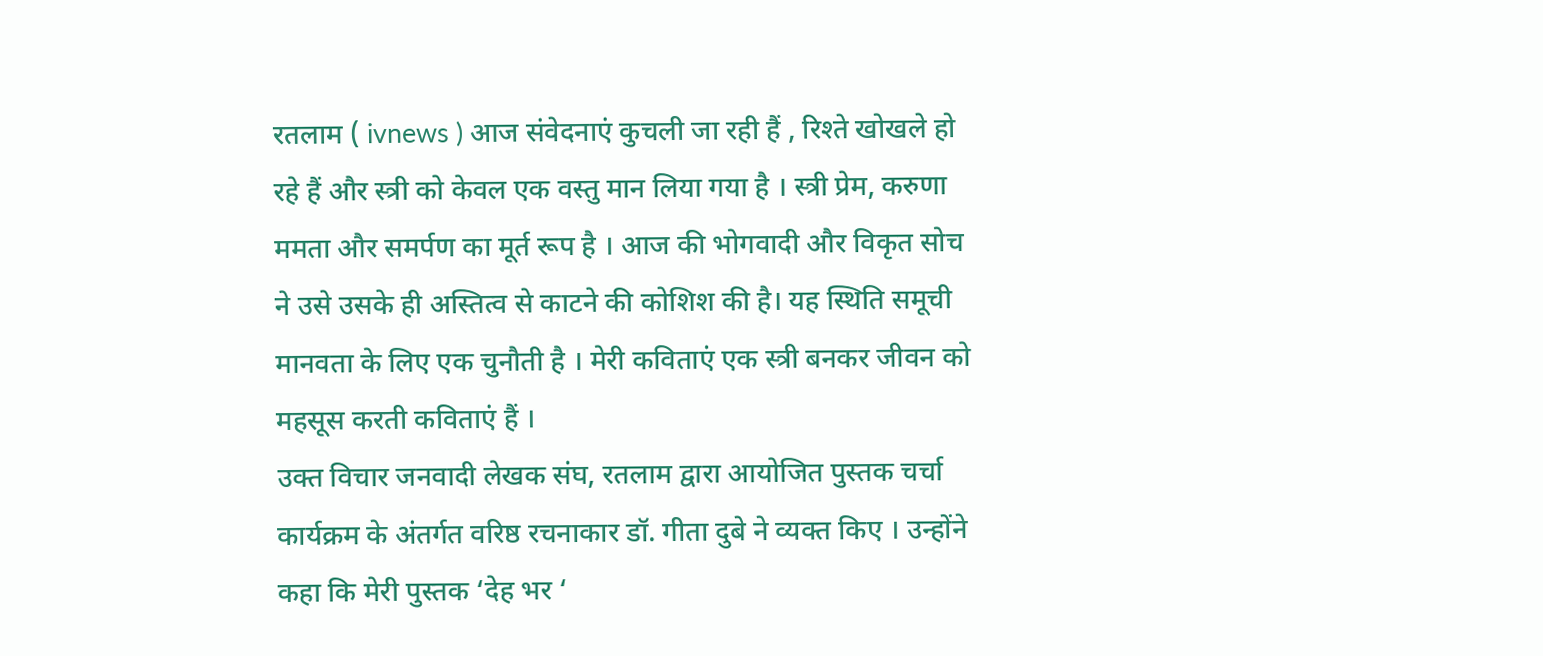रतलाम ( ivnews ) आज संवेदनाएं कुचली जा रही हैं , रिश्ते खोखले हो रहे हैं और स्त्री को केवल एक वस्तु मान लिया गया है । स्त्री प्रेम, करुणा ममता और समर्पण का मूर्त रूप है । आज की भोगवादी और विकृत सोच ने उसे उसके ही अस्तित्व से काटने की कोशिश की है। यह स्थिति समूची मानवता के लिए एक चुनौती है । मेरी कविताएं एक स्त्री बनकर जीवन को महसूस करती कविताएं हैं ।
उक्त विचार जनवादी लेखक संघ, रतलाम द्वारा आयोजित पुस्तक चर्चा कार्यक्रम के अंतर्गत वरिष्ठ रचनाकार डॉ. गीता दुबे ने व्यक्त किए । उन्होंने कहा कि मेरी पुस्तक ‘देह भर ‘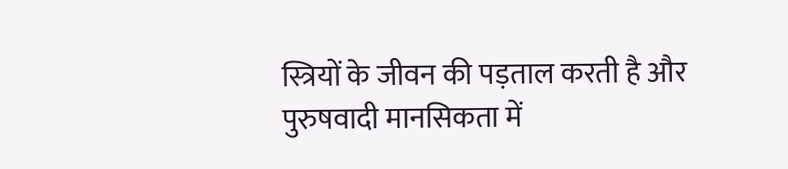स्त्रियों के जीवन की पड़ताल करती है और पुरुषवादी मानसिकता में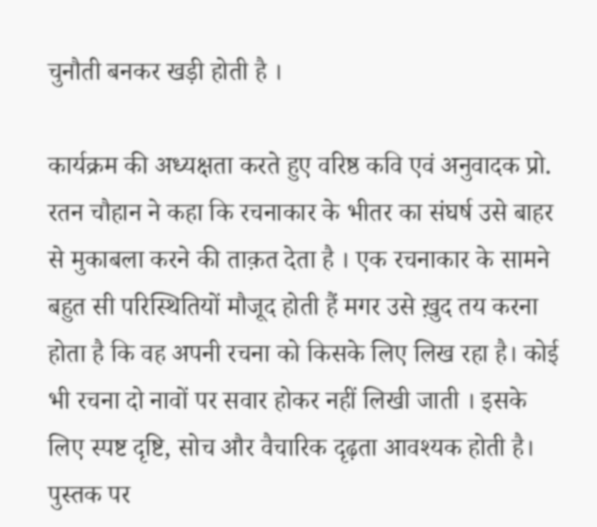चुनौती बनकर खड़ी होती है ।

कार्यक्रम की अध्यक्षता करते हुए वरिष्ठ कवि एवं अनुवादक प्रो. रतन चौहान ने कहा कि रचनाकार के भीतर का संघर्ष उसे बाहर से मुकाबला करने की ताक़त देता है । एक रचनाकार के सामने बहुत सी परिस्थितियों मौजूद होती हैं मगर उसे ख़ुद तय करना होता है कि वह अपनी रचना को किसके लिए लिख रहा है। कोई भी रचना दो नावों पर सवार होकर नहीं लिखी जाती । इसके लिए स्पष्ट दृष्टि, सोच और वैचारिक दृढ़ता आवश्यक होती है।
पुस्तक पर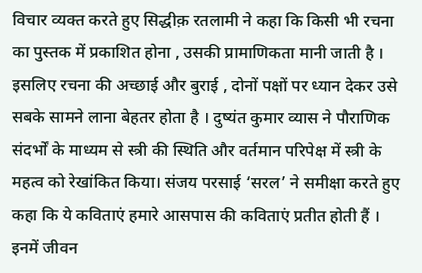विचार व्यक्त करते हुए सिद्धीक़ रतलामी ने कहा कि किसी भी रचना का पुस्तक में प्रकाशित होना , उसकी प्रामाणिकता मानी जाती है । इसलिए रचना की अच्छाई और बुराई , दोनों पक्षों पर ध्यान देकर उसे सबके सामने लाना बेहतर होता है । दुष्यंत कुमार व्यास ने पौराणिक संदर्भों के माध्यम से स्त्री की स्थिति और वर्तमान परिपेक्ष में स्त्री के महत्व को रेखांकित किया। संजय परसाई ‘सरल’ ने समीक्षा करते हुए कहा कि ये कविताएं हमारे आसपास की कविताएं प्रतीत होती हैं । इनमें जीवन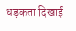धड़कता दिखाई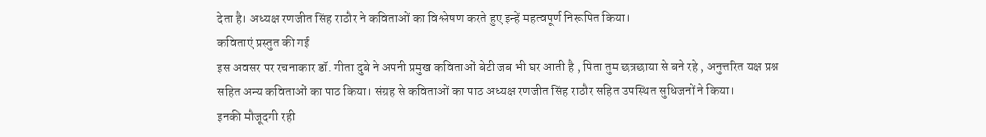देता है। अध्यक्ष रणजीत सिंह राठौर ने कविताओं का विश्लेषण करते हुए इन्हें महत्वपूर्ण निरूपित किया।
कविताएं प्रस्तुत की गई
इस अवसर पर रचनाकार डॉ. गीता दुबे ने अपनी प्रमुख कविताओं बेटी जब भी घर आती है , पिता तुम छत्रछाया से बने रहे , अनुत्तरित यक्ष प्रश्न सहित अन्य कविताओं का पाठ किया। संग्रह से कविताओं का पाठ अध्यक्ष रणजीत सिंह राठौर सहित उपस्थित सुधिजनों ने किया।
इनकी मौजूदगी रही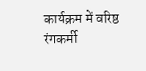कार्यक्रम में वरिष्ठ रंगकर्मी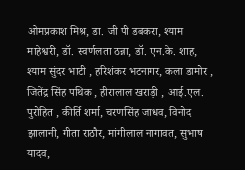ओमप्रकाश मिश्र, डा. जी पी डबकरा, श्याम माहेश्वरी, डॉ. स्वर्णलता ठन्ना, डॉ. एन.के. शाह, श्याम सुंदर भाटी , हरिशंकर भटनागर, कला डामोर , जितेंद्र सिंह पथिक , हीरालाल खराड़ी , आई.एल. पुरोहित , कीर्ति शर्मा, चरणसिंह जाधव, विनोद झालानी, गीता राठौर, मांगीलाल नागावत, सुभाष यादव,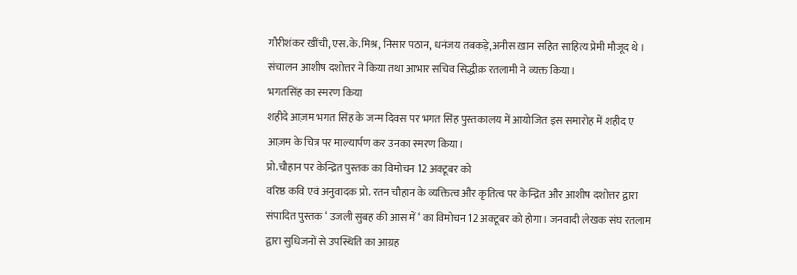गौरीशंकर खींची, एस.के.मिश्र, निसार पठान, धनंजय तबकड़े,अनीस ख़ान सहित साहित्य प्रेमी मौजूद थे । संचालन आशीष दशोत्तर ने किया तथा आभार सचिव सिद्धीक़ रतलामी ने व्यक्त किया।
भगतसिंह का स्मरण किया
शहीदे आज़म भगत सिंह के जन्म दिवस पर भगत सिंह पुस्तकालय में आयोजित इस समारोह में शहीद ए आज़म के चित्र पर माल्यार्पण कर उनका स्मरण किया।
प्रो.चौहान पर केन्द्रित पुस्तक का विमोचन 12 अक्टूबर को
वरिष्ठ कवि एवं अनुवादक प्रो. रतन चौहान के व्यक्तित्व और कृतित्व पर केन्द्रित और आशीष दशोत्तर द्वारा संपादित पुस्तक ‘ उजली सुबह की आस में ‘ का विमोचन 12 अक्टूबर को होगा। जनवादी लेखक संघ रतलाम द्वारा सुधिजनों से उपस्थिति का आग्रह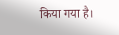किया गया है।